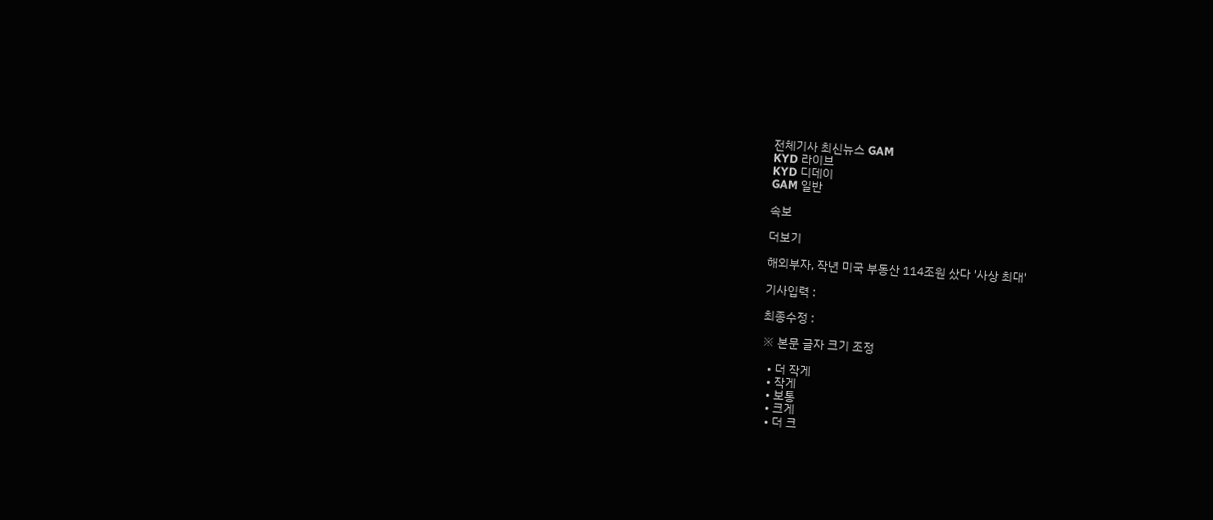전체기사 최신뉴스 GAM
KYD 라이브
KYD 디데이
GAM 일반

속보

더보기

해외부자, 작년 미국 부동산 114조원 샀다 '사상 최대'

기사입력 :

최종수정 :

※ 본문 글자 크기 조정

  • 더 작게
  • 작게
  • 보통
  • 크게
  • 더 크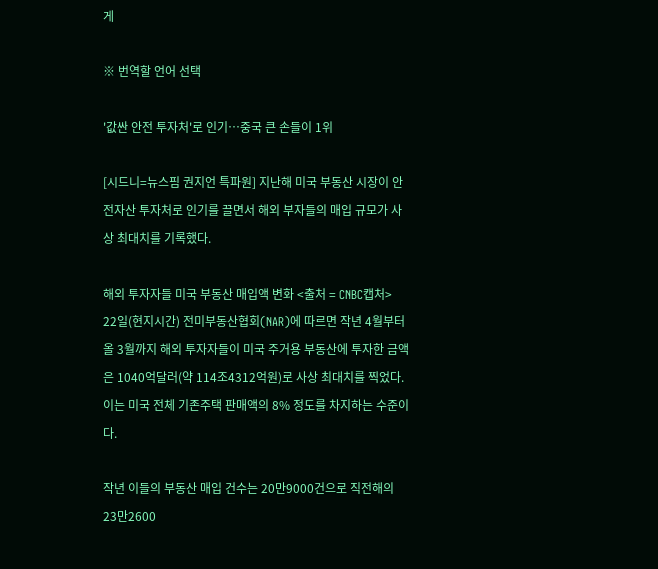게

※ 번역할 언어 선택

'값싼 안전 투자처'로 인기…중국 큰 손들이 1위

[시드니=뉴스핌 권지언 특파원] 지난해 미국 부동산 시장이 안전자산 투자처로 인기를 끌면서 해외 부자들의 매입 규모가 사상 최대치를 기록했다.

해외 투자자들 미국 부동산 매입액 변화 <출처 = CNBC캡처>
22일(현지시간) 전미부동산협회(NAR)에 따르면 작년 4월부터 올 3월까지 해외 투자자들이 미국 주거용 부동산에 투자한 금액은 1040억달러(약 114조4312억원)로 사상 최대치를 찍었다. 이는 미국 전체 기존주택 판매액의 8% 정도를 차지하는 수준이다.

작년 이들의 부동산 매입 건수는 20만9000건으로 직전해의 23만2600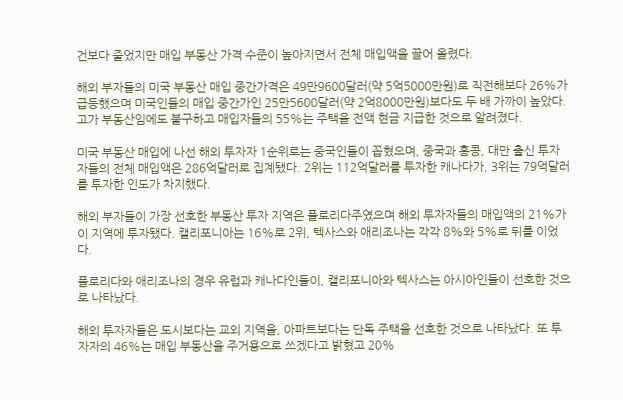건보다 줄었지만 매입 부동산 가격 수준이 높아지면서 전체 매입액을 끌어 올렸다.

해외 부자들의 미국 부동산 매입 중간가격은 49만9600달러(약 5억5000만원)로 직전해보다 26%가 급등했으며 미국인들의 매입 중간가인 25만5600달러(약 2억8000만원)보다도 두 배 가까이 높았다. 고가 부동산임에도 불구하고 매입자들의 55%는 주택을 전액 현금 지급한 것으로 알려졌다.

미국 부동산 매입에 나선 해외 투자자 1순위로는 중국인들이 꼽혔으며, 중국과 홍콩, 대만 출신 투자자들의 전체 매입액은 286억달러로 집계됐다. 2위는 112억달러를 투자한 캐나다가, 3위는 79억달러를 투자한 인도가 차지했다.

해외 부자들이 가장 선호한 부동산 투자 지역은 플로리다주였으며 해외 투자자들의 매입액의 21%가 이 지역에 투자됐다. 캘리포니아는 16%로 2위, 텍사스와 애리조나는 각각 8%와 5%로 뒤를 이었다.

플로리다와 애리조나의 경우 유럽과 캐나다인들이, 캘리포니아와 텍사스는 아시아인들이 선호한 것으로 나타났다.

해외 투자자들은 도시보다는 교외 지역을, 아파트보다는 단독 주택을 선호한 것으로 나타났다. 또 투자자의 46%는 매입 부동산을 주거용으로 쓰겠다고 밝혔고 20%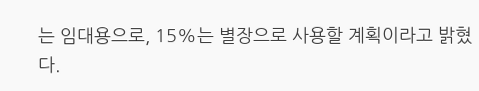는 임대용으로, 15%는 별장으로 사용할 계획이라고 밝혔다.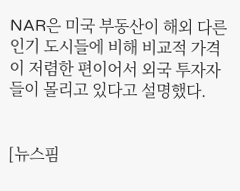NAR은 미국 부동산이 해외 다른 인기 도시들에 비해 비교적 가격이 저렴한 편이어서 외국 투자자들이 몰리고 있다고 설명했다.


[뉴스핌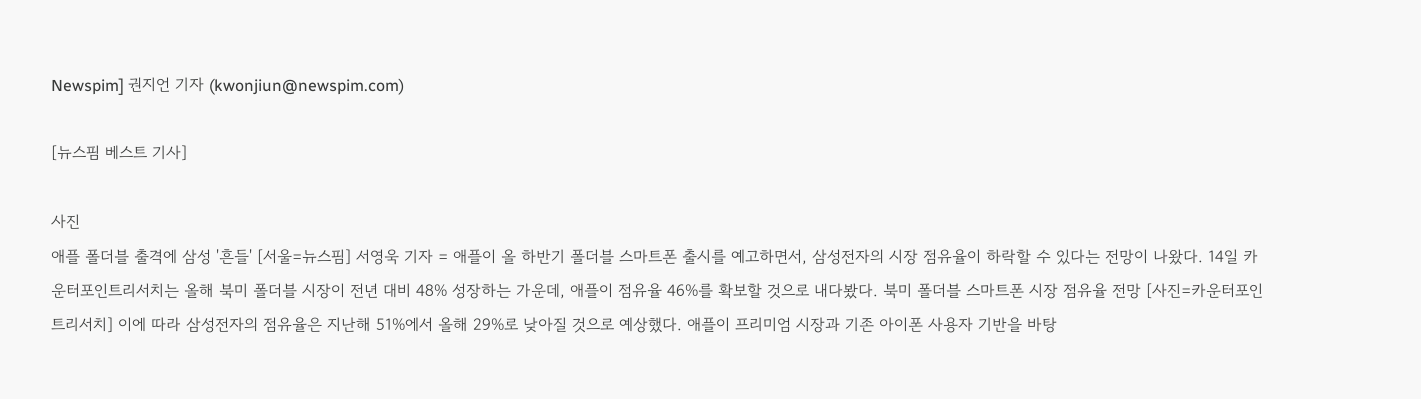Newspim] 권지언 기자 (kwonjiun@newspim.com)

[뉴스핌 베스트 기사]

사진
애플 폴더블 출격에 삼성 '흔들' [서울=뉴스핌] 서영욱 기자 = 애플이 올 하반기 폴더블 스마트폰 출시를 예고하면서, 삼성전자의 시장 점유율이 하락할 수 있다는 전망이 나왔다. 14일 카운터포인트리서치는 올해 북미 폴더블 시장이 전년 대비 48% 성장하는 가운데, 애플이 점유율 46%를 확보할 것으로 내다봤다. 북미 폴더블 스마트폰 시장 점유율 전망 [사진=카운터포인트리서치] 이에 따라 삼성전자의 점유율은 지난해 51%에서 올해 29%로 낮아질 것으로 예상했다. 애플이 프리미엄 시장과 기존 아이폰 사용자 기반을 바탕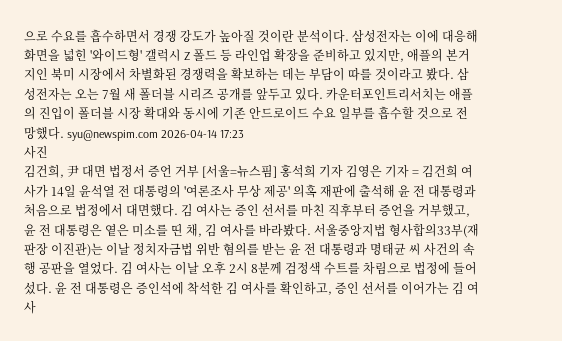으로 수요를 흡수하면서 경쟁 강도가 높아질 것이란 분석이다. 삼성전자는 이에 대응해 화면을 넓힌 '와이드형' 갤럭시 Z 폴드 등 라인업 확장을 준비하고 있지만, 애플의 본거지인 북미 시장에서 차별화된 경쟁력을 확보하는 데는 부담이 따를 것이라고 봤다. 삼성전자는 오는 7월 새 폴더블 시리즈 공개를 앞두고 있다. 카운터포인트리서치는 애플의 진입이 폴더블 시장 확대와 동시에 기존 안드로이드 수요 일부를 흡수할 것으로 전망했다. syu@newspim.com 2026-04-14 17:23
사진
김건희, 尹 대면 법정서 증언 거부 [서울=뉴스핌] 홍석희 기자 김영은 기자 = 김건희 여사가 14일 윤석열 전 대통령의 '여론조사 무상 제공' 의혹 재판에 출석해 윤 전 대통령과 처음으로 법정에서 대면했다. 김 여사는 증인 선서를 마친 직후부터 증언을 거부했고, 윤 전 대통령은 옅은 미소를 띤 채, 김 여사를 바라봤다. 서울중앙지법 형사합의33부(재판장 이진관)는 이날 정치자금법 위반 혐의를 받는 윤 전 대통령과 명태균 씨 사건의 속행 공판을 열었다. 김 여사는 이날 오후 2시 8분께 검정색 수트를 차림으로 법정에 들어섰다. 윤 전 대통령은 증인석에 착석한 김 여사를 확인하고, 증인 선서를 이어가는 김 여사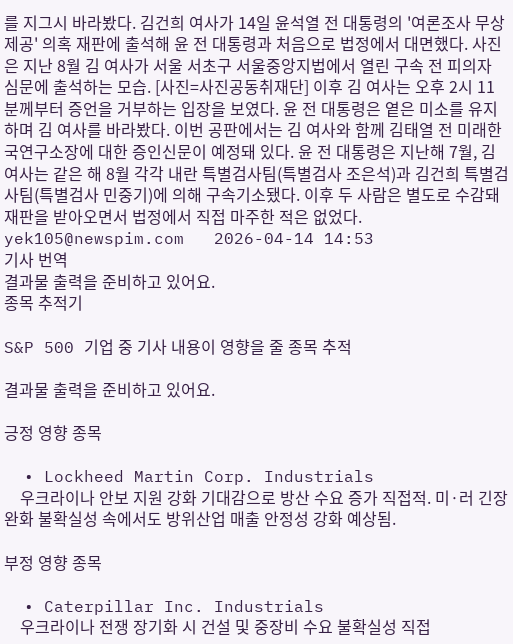를 지그시 바라봤다. 김건희 여사가 14일 윤석열 전 대통령의 '여론조사 무상 제공' 의혹 재판에 출석해 윤 전 대통령과 처음으로 법정에서 대면했다. 사진은 지난 8월 김 여사가 서울 서초구 서울중앙지법에서 열린 구속 전 피의자 심문에 출석하는 모습. [사진=사진공동취재단] 이후 김 여사는 오후 2시 11분께부터 증언을 거부하는 입장을 보였다. 윤 전 대통령은 옅은 미소를 유지하며 김 여사를 바라봤다. 이번 공판에서는 김 여사와 함께 김태열 전 미래한국연구소장에 대한 증인신문이 예정돼 있다. 윤 전 대통령은 지난해 7월, 김 여사는 같은 해 8월 각각 내란 특별검사팀(특별검사 조은석)과 김건희 특별검사팀(특별검사 민중기)에 의해 구속기소됐다. 이후 두 사람은 별도로 수감돼 재판을 받아오면서 법정에서 직접 마주한 적은 없었다. yek105@newspim.com   2026-04-14 14:53
기사 번역
결과물 출력을 준비하고 있어요.
종목 추적기

S&P 500 기업 중 기사 내용이 영향을 줄 종목 추적

결과물 출력을 준비하고 있어요.

긍정 영향 종목

  • Lockheed Martin Corp. Industrials
    우크라이나 안보 지원 강화 기대감으로 방산 수요 증가 직접적. 미·러 긴장 완화 불확실성 속에서도 방위산업 매출 안정성 강화 예상됨.

부정 영향 종목

  • Caterpillar Inc. Industrials
    우크라이나 전쟁 장기화 시 건설 및 중장비 수요 불확실성 직접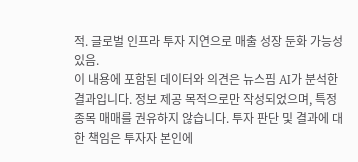적. 글로벌 인프라 투자 지연으로 매출 성장 둔화 가능성 있음.
이 내용에 포함된 데이터와 의견은 뉴스핌 AI가 분석한 결과입니다. 정보 제공 목적으로만 작성되었으며, 특정 종목 매매를 권유하지 않습니다. 투자 판단 및 결과에 대한 책임은 투자자 본인에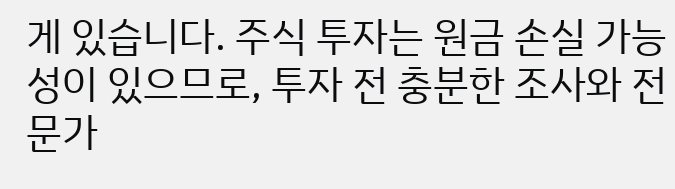게 있습니다. 주식 투자는 원금 손실 가능성이 있으므로, 투자 전 충분한 조사와 전문가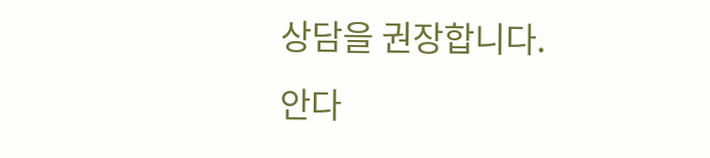상담을 권장합니다.
안다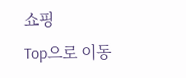쇼핑
Top으로 이동